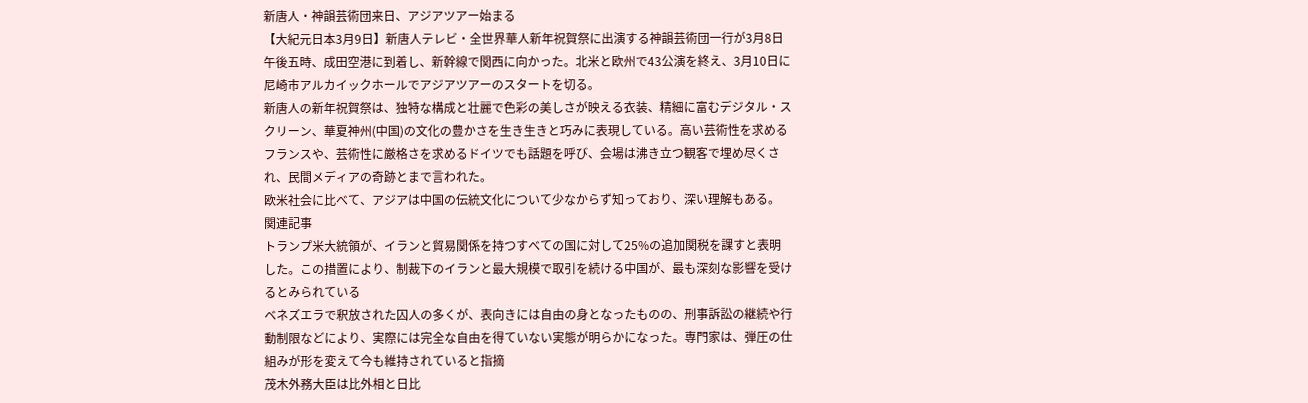新唐人・神韻芸術団来日、アジアツアー始まる
【大紀元日本3月9日】新唐人テレビ・全世界華人新年祝賀祭に出演する神韻芸術団一行が3月8日午後五時、成田空港に到着し、新幹線で関西に向かった。北米と欧州で43公演を終え、3月10日に尼崎市アルカイックホールでアジアツアーのスタートを切る。
新唐人の新年祝賀祭は、独特な構成と壮麗で色彩の美しさが映える衣装、精細に富むデジタル・スクリーン、華夏神州(中国)の文化の豊かさを生き生きと巧みに表現している。高い芸術性を求めるフランスや、芸術性に厳格さを求めるドイツでも話題を呼び、会場は沸き立つ観客で埋め尽くされ、民間メディアの奇跡とまで言われた。
欧米社会に比べて、アジアは中国の伝統文化について少なからず知っており、深い理解もある。
関連記事
トランプ米大統領が、イランと貿易関係を持つすべての国に対して25%の追加関税を課すと表明した。この措置により、制裁下のイランと最大規模で取引を続ける中国が、最も深刻な影響を受けるとみられている
ベネズエラで釈放された囚人の多くが、表向きには自由の身となったものの、刑事訴訟の継続や行動制限などにより、実際には完全な自由を得ていない実態が明らかになった。専門家は、弾圧の仕組みが形を変えて今も維持されていると指摘
茂木外務大臣は比外相と日比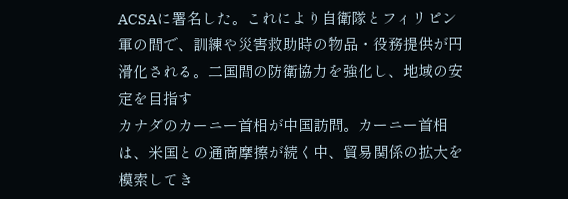ACSAに署名した。これにより自衛隊とフィリピン軍の間で、訓練や災害救助時の物品・役務提供が円滑化される。二国間の防衛協力を強化し、地域の安定を目指す
カナダのカーニー首相が中国訪問。カーニー首相は、米国との通商摩擦が続く中、貿易関係の拡大を模索してき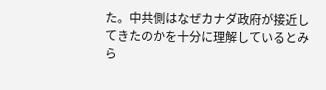た。中共側はなぜカナダ政府が接近してきたのかを十分に理解しているとみら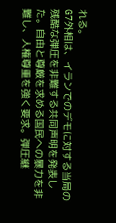れる。
G7外相は、イランでのデモに対する当局の残酷な弾圧を非難する共同声明を発表した。自由と尊厳を求める国民への暴力を非難し、人権尊重を強く要求。弾圧継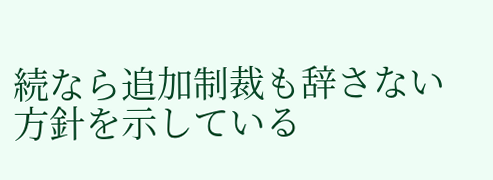続なら追加制裁も辞さない方針を示している